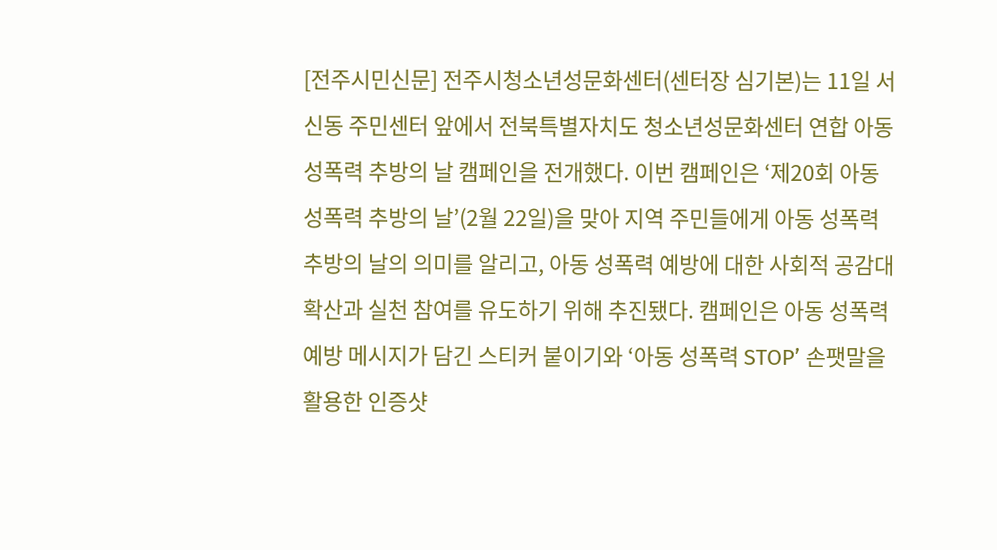[전주시민신문] 전주시청소년성문화센터(센터장 심기본)는 11일 서신동 주민센터 앞에서 전북특별자치도 청소년성문화센터 연합 아동 성폭력 추방의 날 캠페인을 전개했다. 이번 캠페인은 ‘제20회 아동 성폭력 추방의 날’(2월 22일)을 맞아 지역 주민들에게 아동 성폭력 추방의 날의 의미를 알리고, 아동 성폭력 예방에 대한 사회적 공감대 확산과 실천 참여를 유도하기 위해 추진됐다. 캠페인은 아동 성폭력 예방 메시지가 담긴 스티커 붙이기와 ‘아동 성폭력 STOP’ 손팻말을 활용한 인증샷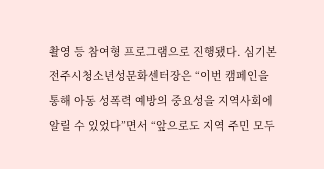촬영 등 참여형 프로그램으로 진행됐다. 심기본 전주시청소년성문화센터장은 “이번 캠페인을 통해 아동 성폭력 예방의 중요성을 지역사회에 알릴 수 있었다”면서 “앞으로도 지역 주민 모두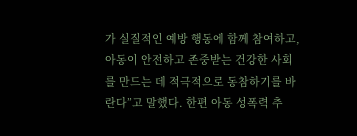가 실질적인 예방 행동에 함께 참여하고, 아동이 안전하고 존중받는 건강한 사회를 만드는 데 적극적으로 동참하기를 바란다”고 말했다. 한편 아동 성폭력 추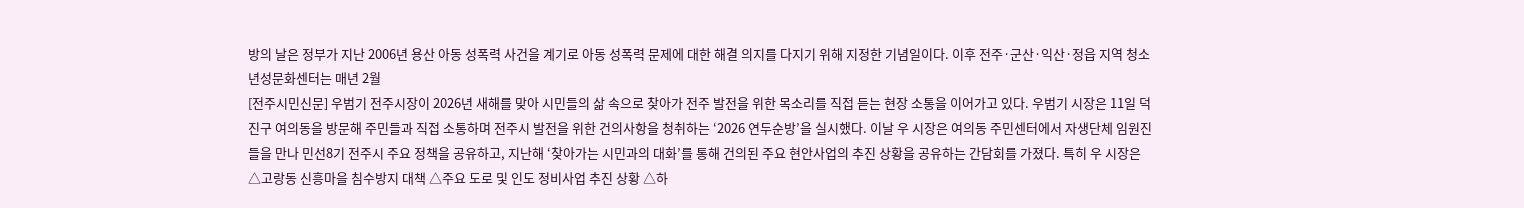방의 날은 정부가 지난 2006년 용산 아동 성폭력 사건을 계기로 아동 성폭력 문제에 대한 해결 의지를 다지기 위해 지정한 기념일이다. 이후 전주·군산·익산·정읍 지역 청소년성문화센터는 매년 2월
[전주시민신문] 우범기 전주시장이 2026년 새해를 맞아 시민들의 삶 속으로 찾아가 전주 발전을 위한 목소리를 직접 듣는 현장 소통을 이어가고 있다. 우범기 시장은 11일 덕진구 여의동을 방문해 주민들과 직접 소통하며 전주시 발전을 위한 건의사항을 청취하는 ‘2026 연두순방’을 실시했다. 이날 우 시장은 여의동 주민센터에서 자생단체 임원진들을 만나 민선8기 전주시 주요 정책을 공유하고, 지난해 ‘찾아가는 시민과의 대화’를 통해 건의된 주요 현안사업의 추진 상황을 공유하는 간담회를 가졌다. 특히 우 시장은 △고랑동 신흥마을 침수방지 대책 △주요 도로 및 인도 정비사업 추진 상황 △하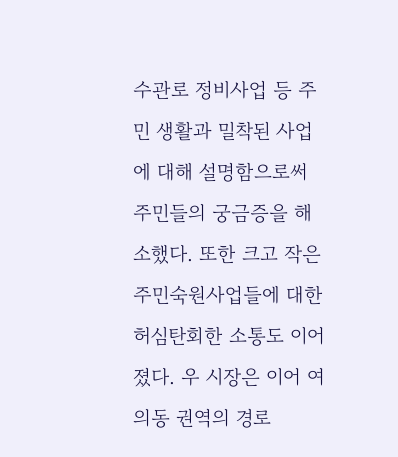수관로 정비사업 등 주민 생활과 밀착된 사업에 대해 설명함으로써 주민들의 궁금증을 해소했다. 또한 크고 작은 주민숙원사업들에 대한 허심탄회한 소통도 이어졌다. 우 시장은 이어 여의동 권역의 경로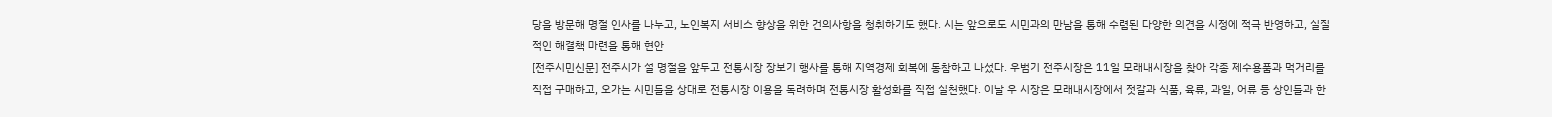당을 방문해 명절 인사를 나누고, 노인복지 서비스 향상을 위한 건의사항을 청취하기도 했다. 시는 앞으로도 시민과의 만남을 통해 수렴된 다양한 의견을 시정에 적극 반영하고, 실질적인 해결책 마련을 통해 현안
[전주시민신문] 전주시가 설 명절을 앞두고 전통시장 장보기 행사를 통해 지역경제 회복에 동참하고 나섰다. 우범기 전주시장은 11일 모래내시장을 찾아 각종 제수용품과 먹거리를 직접 구매하고, 오가는 시민들을 상대로 전통시장 이용을 독려하며 전통시장 활성화를 직접 실천했다. 이날 우 시장은 모래내시장에서 젓갈과 식품, 육류, 과일, 어류 등 상인들과 한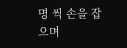명 씩 손을 잡으며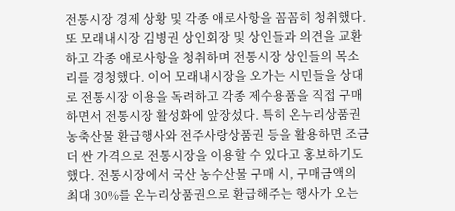전통시장 경제 상황 및 각종 애로사항을 꼼꼼히 청취했다. 또 모래내시장 김병권 상인회장 및 상인들과 의견을 교환하고 각종 애로사항을 청취하며 전통시장 상인들의 목소리를 경청했다. 이어 모래내시장을 오가는 시민들을 상대로 전통시장 이용을 독려하고 각종 제수용품을 직접 구매하면서 전통시장 활성화에 앞장섰다. 특히 온누리상품권 농축산물 환급행사와 전주사랑상품권 등을 활용하면 조금 더 싼 가격으로 전통시장을 이용할 수 있다고 홍보하기도 했다. 전통시장에서 국산 농수산물 구매 시, 구매금액의 최대 30%를 온누리상품권으로 환급해주는 행사가 오는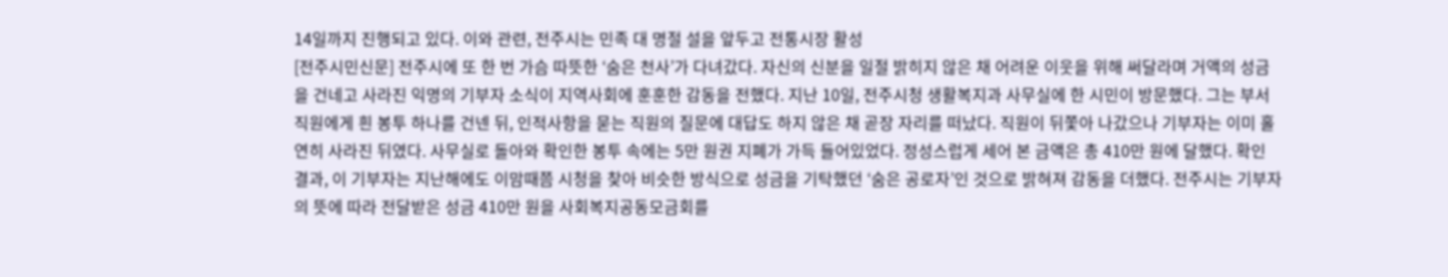14일까지 진행되고 있다. 이와 관련, 전주시는 민족 대 명절 설을 앞두고 전통시장 활성
[전주시민신문] 전주시에 또 한 번 가슴 따뜻한 ‘숨은 천사’가 다녀갔다. 자신의 신분을 일절 밝히지 않은 채 어려운 이웃을 위해 써달라며 거액의 성금을 건네고 사라진 익명의 기부자 소식이 지역사회에 훈훈한 감동을 전했다. 지난 10일, 전주시청 생활복지과 사무실에 한 시민이 방문했다. 그는 부서 직원에게 흰 봉투 하나를 건넨 뒤, 인적사항을 묻는 직원의 질문에 대답도 하지 않은 채 곧장 자리를 떠났다. 직원이 뒤쫓아 나갔으나 기부자는 이미 홀연히 사라진 뒤였다. 사무실로 돌아와 확인한 봉투 속에는 5만 원권 지폐가 가득 들어있었다. 정성스럽게 세어 본 금액은 총 410만 원에 달했다. 확인 결과, 이 기부자는 지난해에도 이맘때쯤 시청을 찾아 비슷한 방식으로 성금을 기탁했던 ‘숨은 공로자’인 것으로 밝혀져 감동을 더했다. 전주시는 기부자의 뜻에 따라 전달받은 성금 410만 원을 사회복지공동모금회를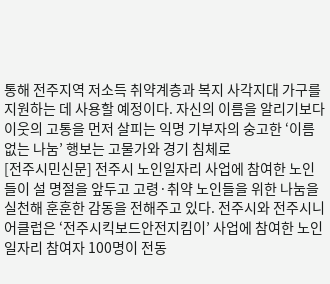통해 전주지역 저소득 취약계층과 복지 사각지대 가구를 지원하는 데 사용할 예정이다. 자신의 이름을 알리기보다 이웃의 고통을 먼저 살피는 익명 기부자의 숭고한 ‘이름 없는 나눔’ 행보는 고물가와 경기 침체로
[전주시민신문] 전주시 노인일자리 사업에 참여한 노인들이 설 명절을 앞두고 고령·취약 노인들을 위한 나눔을 실천해 훈훈한 감동을 전해주고 있다. 전주시와 전주시니어클럽은 ‘전주시킥보드안전지킴이’ 사업에 참여한 노인일자리 참여자 100명이 전동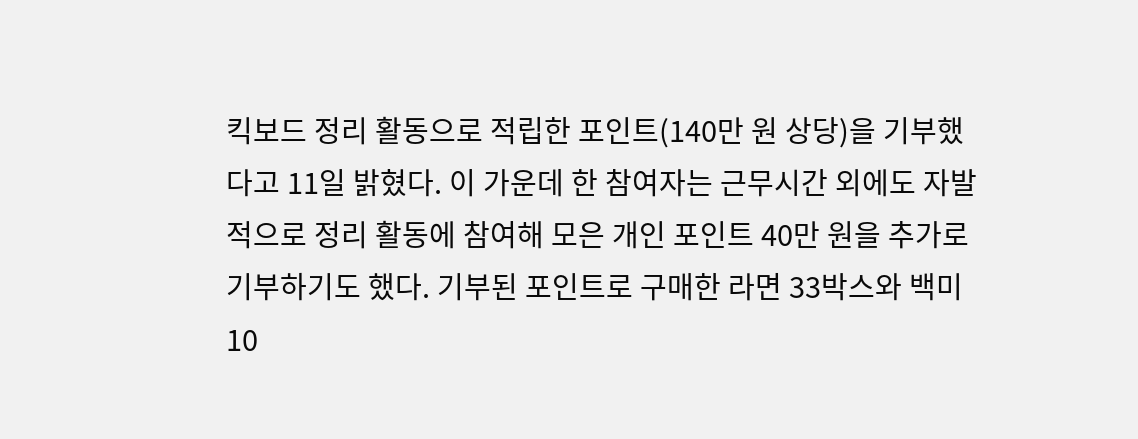킥보드 정리 활동으로 적립한 포인트(140만 원 상당)을 기부했다고 11일 밝혔다. 이 가운데 한 참여자는 근무시간 외에도 자발적으로 정리 활동에 참여해 모은 개인 포인트 40만 원을 추가로 기부하기도 했다. 기부된 포인트로 구매한 라면 33박스와 백미 10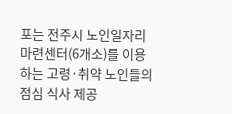포는 전주시 노인일자리마련센터(6개소)를 이용하는 고령·취약 노인들의 점심 식사 제공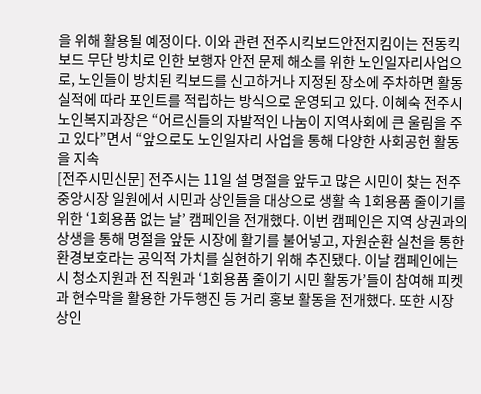을 위해 활용될 예정이다. 이와 관련 전주시킥보드안전지킴이는 전동킥보드 무단 방치로 인한 보행자 안전 문제 해소를 위한 노인일자리사업으로, 노인들이 방치된 킥보드를 신고하거나 지정된 장소에 주차하면 활동 실적에 따라 포인트를 적립하는 방식으로 운영되고 있다. 이혜숙 전주시 노인복지과장은 “어르신들의 자발적인 나눔이 지역사회에 큰 울림을 주고 있다”면서 “앞으로도 노인일자리 사업을 통해 다양한 사회공헌 활동을 지속
[전주시민신문] 전주시는 11일 설 명절을 앞두고 많은 시민이 찾는 전주 중앙시장 일원에서 시민과 상인들을 대상으로 생활 속 1회용품 줄이기를 위한 ‘1회용품 없는 날’ 캠페인을 전개했다. 이번 캠페인은 지역 상권과의 상생을 통해 명절을 앞둔 시장에 활기를 불어넣고, 자원순환 실천을 통한 환경보호라는 공익적 가치를 실현하기 위해 추진됐다. 이날 캠페인에는 시 청소지원과 전 직원과 ‘1회용품 줄이기 시민 활동가’들이 참여해 피켓과 현수막을 활용한 가두행진 등 거리 홍보 활동을 전개했다. 또한 시장 상인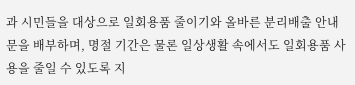과 시민들을 대상으로 일회용품 줄이기와 올바른 분리배출 안내문을 배부하며, 명절 기간은 물론 일상생활 속에서도 일회용품 사용을 줄일 수 있도록 지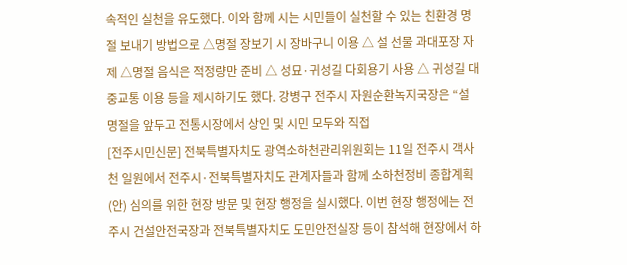속적인 실천을 유도했다. 이와 함께 시는 시민들이 실천할 수 있는 친환경 명절 보내기 방법으로 △명절 장보기 시 장바구니 이용 △ 설 선물 과대포장 자제 △명절 음식은 적정량만 준비 △ 성묘·귀성길 다회용기 사용 △ 귀성길 대중교통 이용 등을 제시하기도 했다. 강병구 전주시 자원순환녹지국장은 “설 명절을 앞두고 전통시장에서 상인 및 시민 모두와 직접
[전주시민신문] 전북특별자치도 광역소하천관리위원회는 11일 전주시 객사천 일원에서 전주시·전북특별자치도 관계자들과 함께 소하천정비 종합계획(안) 심의를 위한 현장 방문 및 현장 행정을 실시했다. 이번 현장 행정에는 전주시 건설안전국장과 전북특별자치도 도민안전실장 등이 참석해 현장에서 하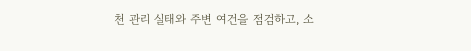천 관리 실태와 주변 여건을 점검하고, 소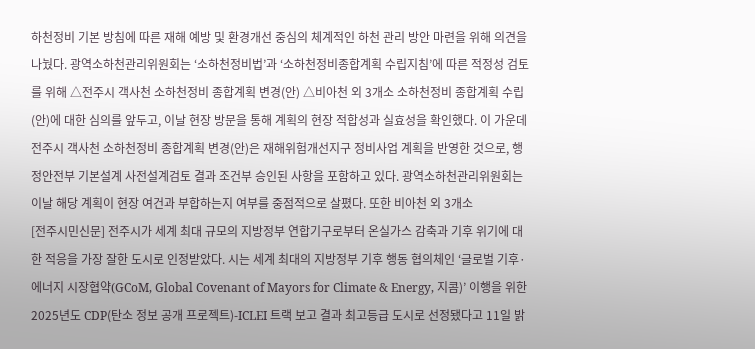하천정비 기본 방침에 따른 재해 예방 및 환경개선 중심의 체계적인 하천 관리 방안 마련을 위해 의견을 나눴다. 광역소하천관리위원회는 ‘소하천정비법’과 ‘소하천정비종합계획 수립지침’에 따른 적정성 검토를 위해 △전주시 객사천 소하천정비 종합계획 변경(안) △비아천 외 3개소 소하천정비 종합계획 수립(안)에 대한 심의를 앞두고, 이날 현장 방문을 통해 계획의 현장 적합성과 실효성을 확인했다. 이 가운데 전주시 객사천 소하천정비 종합계획 변경(안)은 재해위험개선지구 정비사업 계획을 반영한 것으로, 행정안전부 기본설계 사전설계검토 결과 조건부 승인된 사항을 포함하고 있다. 광역소하천관리위원회는 이날 해당 계획이 현장 여건과 부합하는지 여부를 중점적으로 살폈다. 또한 비아천 외 3개소
[전주시민신문] 전주시가 세계 최대 규모의 지방정부 연합기구로부터 온실가스 감축과 기후 위기에 대한 적응을 가장 잘한 도시로 인정받았다. 시는 세계 최대의 지방정부 기후 행동 협의체인 ‘글로벌 기후·에너지 시장협약(GCoM, Global Covenant of Mayors for Climate & Energy, 지콤)’ 이행을 위한 2025년도 CDP(탄소 정보 공개 프로젝트)-ICLEI 트랙 보고 결과 최고등급 도시로 선정됐다고 11일 밝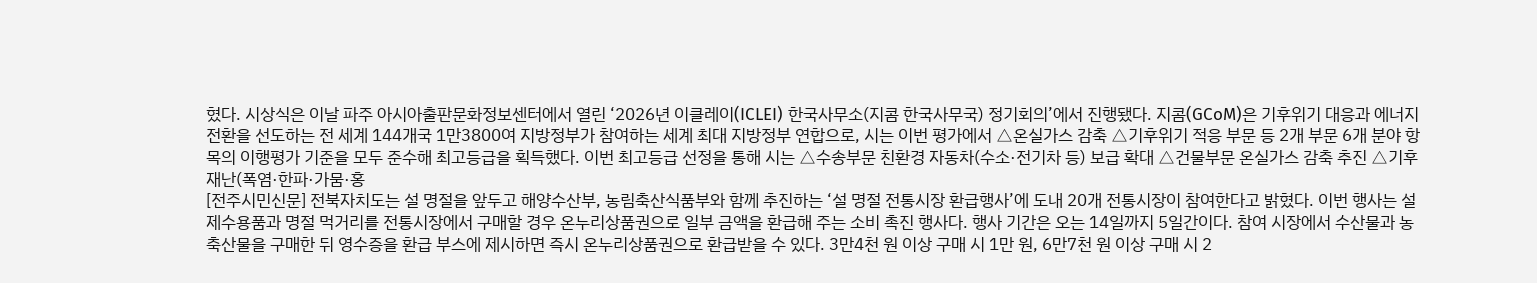혔다. 시상식은 이날 파주 아시아출판문화정보센터에서 열린 ‘2026년 이클레이(ICLEI) 한국사무소(지콤 한국사무국) 정기회의’에서 진행됐다. 지콤(GCoM)은 기후위기 대응과 에너지 전환을 선도하는 전 세계 144개국 1만3800여 지방정부가 참여하는 세계 최대 지방정부 연합으로, 시는 이번 평가에서 △온실가스 감축 △기후위기 적응 부문 등 2개 부문 6개 분야 항목의 이행평가 기준을 모두 준수해 최고등급을 획득했다. 이번 최고등급 선정을 통해 시는 △수송부문 친환경 자동차(수소·전기차 등) 보급 확대 △건물부문 온실가스 감축 추진 △기후재난(폭염·한파·가뭄·홍
[전주시민신문] 전북자치도는 설 명절을 앞두고 해양수산부, 농림축산식품부와 함께 추진하는 ‘설 명절 전통시장 환급행사’에 도내 20개 전통시장이 참여한다고 밝혔다. 이번 행사는 설 제수용품과 명절 먹거리를 전통시장에서 구매할 경우 온누리상품권으로 일부 금액을 환급해 주는 소비 촉진 행사다. 행사 기간은 오는 14일까지 5일간이다. 참여 시장에서 수산물과 농축산물을 구매한 뒤 영수증을 환급 부스에 제시하면 즉시 온누리상품권으로 환급받을 수 있다. 3만4천 원 이상 구매 시 1만 원, 6만7천 원 이상 구매 시 2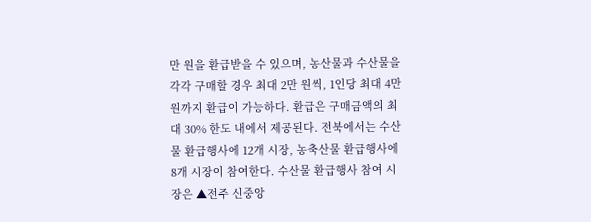만 원을 환급받을 수 있으며, 농산물과 수산물을 각각 구매할 경우 최대 2만 원씩, 1인당 최대 4만 원까지 환급이 가능하다. 환급은 구매금액의 최대 30% 한도 내에서 제공된다. 전북에서는 수산물 환급행사에 12개 시장, 농축산물 환급행사에 8개 시장이 참여한다. 수산물 환급행사 참여 시장은 ▲전주 신중앙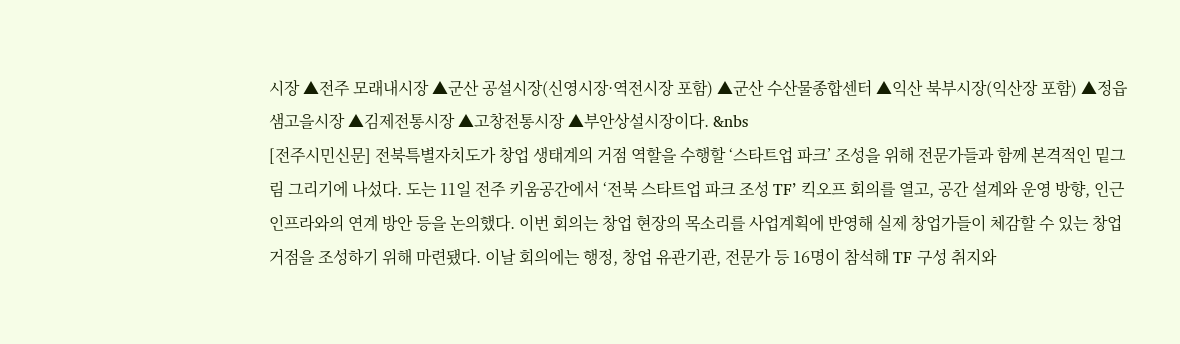시장 ▲전주 모래내시장 ▲군산 공설시장(신영시장·역전시장 포함) ▲군산 수산물종합센터 ▲익산 북부시장(익산장 포함) ▲정읍 샘고을시장 ▲김제전통시장 ▲고창전통시장 ▲부안상설시장이다. &nbs
[전주시민신문] 전북특별자치도가 창업 생태계의 거점 역할을 수행할 ‘스타트업 파크’ 조성을 위해 전문가들과 함께 본격적인 밑그림 그리기에 나섰다. 도는 11일 전주 키움공간에서 ‘전북 스타트업 파크 조성 TF’ 킥오프 회의를 열고, 공간 설계와 운영 방향, 인근 인프라와의 연계 방안 등을 논의했다. 이번 회의는 창업 현장의 목소리를 사업계획에 반영해 실제 창업가들이 체감할 수 있는 창업 거점을 조성하기 위해 마련됐다. 이날 회의에는 행정, 창업 유관기관, 전문가 등 16명이 참석해 TF 구성 취지와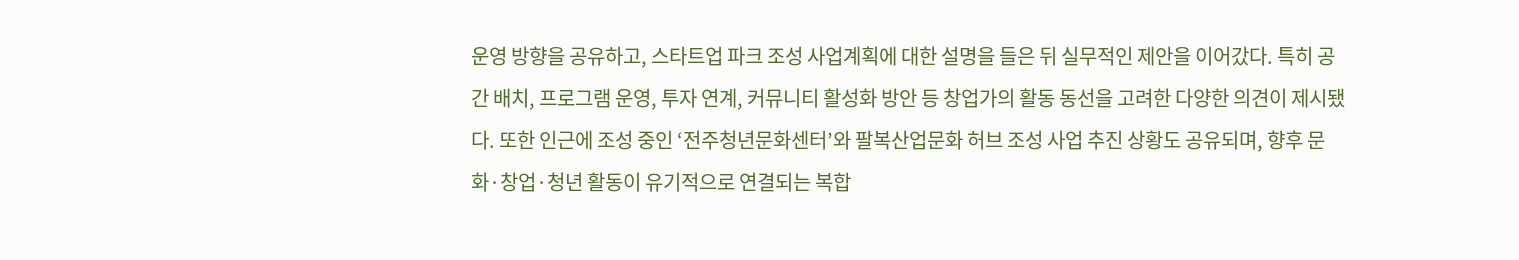운영 방향을 공유하고, 스타트업 파크 조성 사업계획에 대한 설명을 들은 뒤 실무적인 제안을 이어갔다. 특히 공간 배치, 프로그램 운영, 투자 연계, 커뮤니티 활성화 방안 등 창업가의 활동 동선을 고려한 다양한 의견이 제시됐다. 또한 인근에 조성 중인 ‘전주청년문화센터’와 팔복산업문화 허브 조성 사업 추진 상황도 공유되며, 향후 문화·창업·청년 활동이 유기적으로 연결되는 복합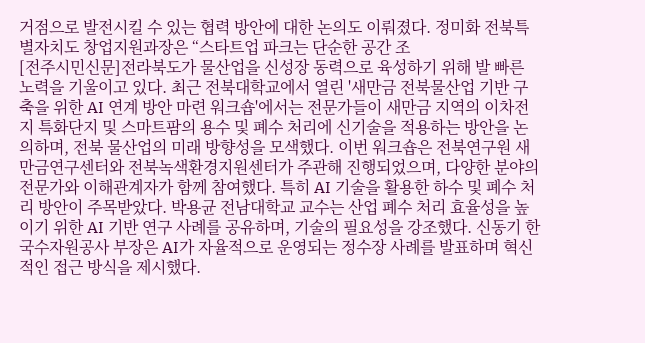거점으로 발전시킬 수 있는 협력 방안에 대한 논의도 이뤄졌다. 정미화 전북특별자치도 창업지원과장은 “스타트업 파크는 단순한 공간 조
[전주시민신문]전라북도가 물산업을 신성장 동력으로 육성하기 위해 발 빠른 노력을 기울이고 있다. 최근 전북대학교에서 열린 '새만금 전북물산업 기반 구축을 위한 AI 연계 방안 마련 워크숍'에서는 전문가들이 새만금 지역의 이차전지 특화단지 및 스마트팜의 용수 및 폐수 처리에 신기술을 적용하는 방안을 논의하며, 전북 물산업의 미래 방향성을 모색했다. 이번 워크숍은 전북연구원 새만금연구센터와 전북녹색환경지원센터가 주관해 진행되었으며, 다양한 분야의 전문가와 이해관계자가 함께 참여했다. 특히 AI 기술을 활용한 하수 및 폐수 처리 방안이 주목받았다. 박용균 전남대학교 교수는 산업 폐수 처리 효율성을 높이기 위한 AI 기반 연구 사례를 공유하며, 기술의 필요성을 강조했다. 신동기 한국수자원공사 부장은 AI가 자율적으로 운영되는 정수장 사례를 발표하며 혁신적인 접근 방식을 제시했다.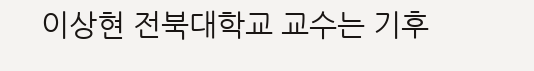이상현 전북대학교 교수는 기후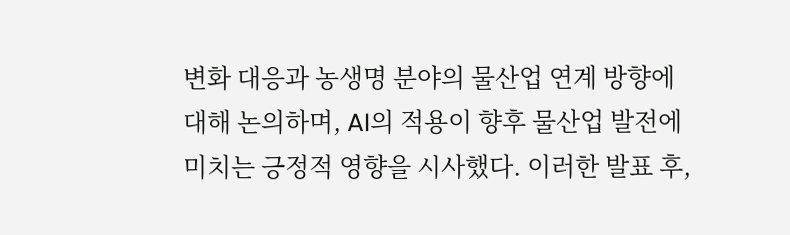변화 대응과 농생명 분야의 물산업 연계 방향에 대해 논의하며, AI의 적용이 향후 물산업 발전에 미치는 긍정적 영향을 시사했다. 이러한 발표 후,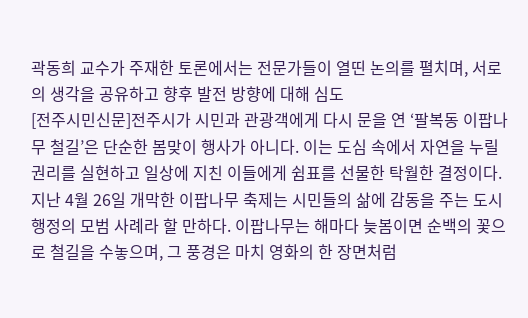곽동희 교수가 주재한 토론에서는 전문가들이 열띤 논의를 펼치며, 서로의 생각을 공유하고 향후 발전 방향에 대해 심도
[전주시민신문]전주시가 시민과 관광객에게 다시 문을 연 ‘팔복동 이팝나무 철길’은 단순한 봄맞이 행사가 아니다. 이는 도심 속에서 자연을 누릴 권리를 실현하고 일상에 지친 이들에게 쉼표를 선물한 탁월한 결정이다. 지난 4월 26일 개막한 이팝나무 축제는 시민들의 삶에 감동을 주는 도시 행정의 모범 사례라 할 만하다. 이팝나무는 해마다 늦봄이면 순백의 꽃으로 철길을 수놓으며, 그 풍경은 마치 영화의 한 장면처럼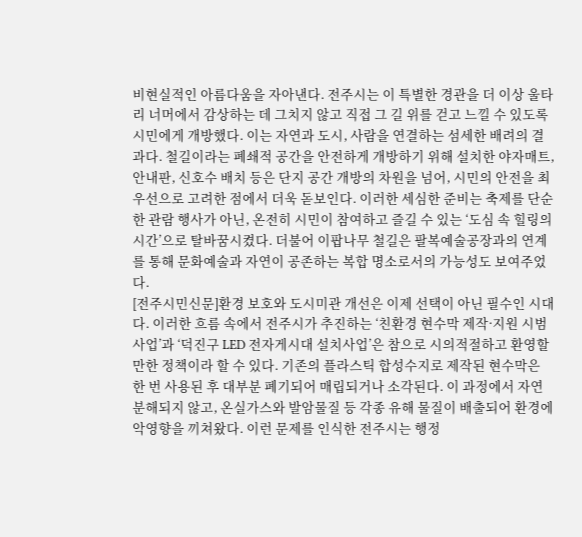비현실적인 아름다움을 자아낸다. 전주시는 이 특별한 경관을 더 이상 울타리 너머에서 감상하는 데 그치지 않고 직접 그 길 위를 걷고 느낄 수 있도록 시민에게 개방했다. 이는 자연과 도시, 사람을 연결하는 섬세한 배려의 결과다. 철길이라는 폐쇄적 공간을 안전하게 개방하기 위해 설치한 야자매트, 안내판, 신호수 배치 등은 단지 공간 개방의 차원을 넘어, 시민의 안전을 최우선으로 고려한 점에서 더욱 돋보인다. 이러한 세심한 준비는 축제를 단순한 관람 행사가 아닌, 온전히 시민이 참여하고 즐길 수 있는 ‘도심 속 힐링의 시간’으로 탈바꿈시켰다. 더불어 이팝나무 철길은 팔복예술공장과의 연계를 통해 문화예술과 자연이 공존하는 복합 명소로서의 가능성도 보여주었다.
[전주시민신문]환경 보호와 도시미관 개선은 이제 선택이 아닌 필수인 시대다. 이러한 흐름 속에서 전주시가 추진하는 ‘친환경 현수막 제작·지원 시범사업’과 ‘덕진구 LED 전자게시대 설치사업’은 참으로 시의적절하고 환영할 만한 정책이라 할 수 있다. 기존의 플라스틱 합성수지로 제작된 현수막은 한 번 사용된 후 대부분 폐기되어 매립되거나 소각된다. 이 과정에서 자연 분해되지 않고, 온실가스와 발암물질 등 각종 유해 물질이 배출되어 환경에 악영향을 끼쳐왔다. 이런 문제를 인식한 전주시는 행정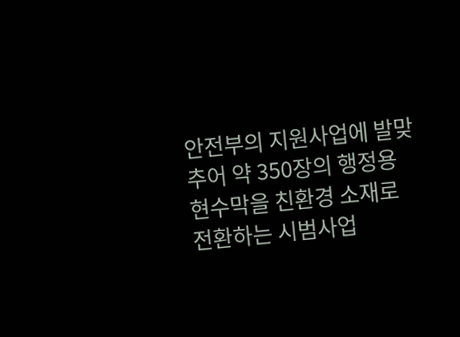안전부의 지원사업에 발맞추어 약 350장의 행정용 현수막을 친환경 소재로 전환하는 시범사업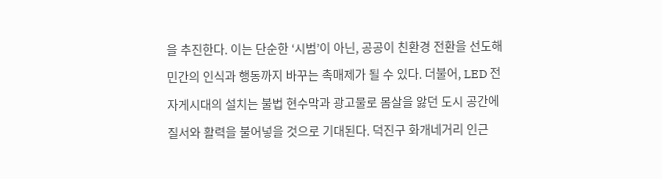을 추진한다. 이는 단순한 ‘시범’이 아닌, 공공이 친환경 전환을 선도해 민간의 인식과 행동까지 바꾸는 촉매제가 될 수 있다. 더불어, LED 전자게시대의 설치는 불법 현수막과 광고물로 몸살을 앓던 도시 공간에 질서와 활력을 불어넣을 것으로 기대된다. 덕진구 화개네거리 인근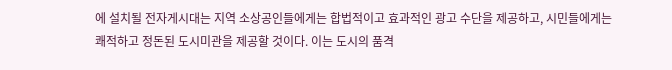에 설치될 전자게시대는 지역 소상공인들에게는 합법적이고 효과적인 광고 수단을 제공하고, 시민들에게는 쾌적하고 정돈된 도시미관을 제공할 것이다. 이는 도시의 품격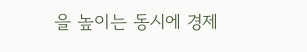을 높이는 동시에 경제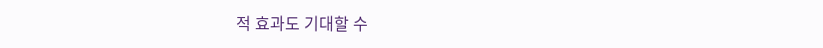적 효과도 기대할 수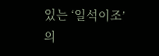있는 ‘일석이조’의